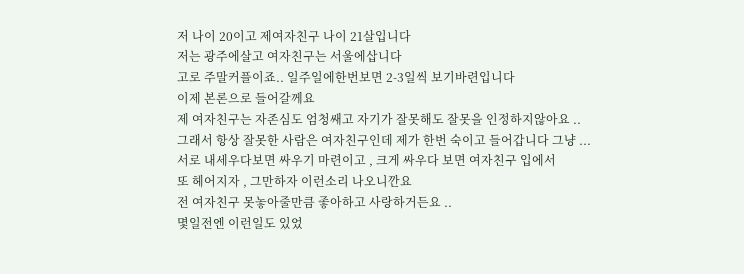저 나이 20이고 제여자친구 나이 21살입니다
저는 광주에살고 여자친구는 서울에삽니다
고로 주말커플이죠.. 일주일에한번보면 2-3일씩 보기바련입니다
이제 본론으로 들어갈께요
제 여자친구는 자존심도 엄청쌔고 자기가 잘못해도 잘못을 인정하지않아요 ..
그래서 항상 잘못한 사람은 여자친구인데 제가 한번 숙이고 들어갑니다 그냥 ...
서로 내세우다보면 싸우기 마련이고 , 크게 싸우다 보면 여자친구 입에서
또 헤어지자 , 그만하자 이런소리 나오니깐요
전 여자친구 못놓아줄만큼 좋아하고 사랑하거든요 ..
몇일전엔 이런일도 있었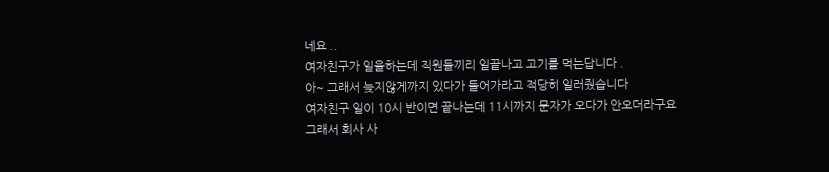네요 ..
여자친구가 일을하는데 직원들끼리 일끝나고 고기를 먹는답니다 .
아~ 그래서 늦지않게까지 있다가 들어가라고 적당히 일러줬습니다
여자친구 일이 10시 반이면 끝나는데 11시까지 문자가 오다가 안오더라구요
그래서 회사 사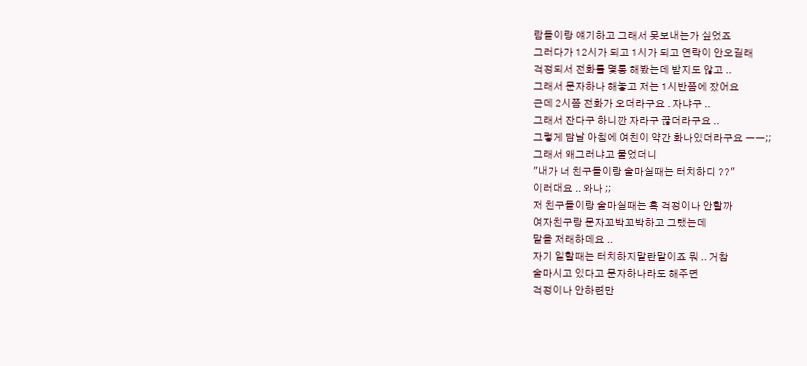람들이랑 얘기하고 그래서 못보내는가 싶었죠
그러다가 12시가 되고 1시가 되고 연락이 안오길래
걱정되서 전화를 몇통 해봤는데 받지도 않고 ..
그래서 문자하나 해놓고 저는 1시반쯤에 잤어요
근데 2시쯤 전화가 오더라구요 . 자냐구 ..
그래서 잔다구 하니깐 자라구 끊더라구요 ..
그렇게 담날 아침에 여친이 약간 화나있더라구요 ㅡㅡ;;
그래서 왜그러냐고 물었더니
"내가 너 친구들이랑 술마실때는 터치하디 ??"
이러대요 .. 와나 ;;
저 친구들이랑 술마실때는 혹 걱정이나 안할까
여자친구랑 문자꼬박꼬박하고 그랬는데
말을 저래하데요 ..
자기 일할때는 터치하지말란말이죠 뭐 .. 거참
술마시고 있다고 문자하나라도 해주면
걱정이나 안하련만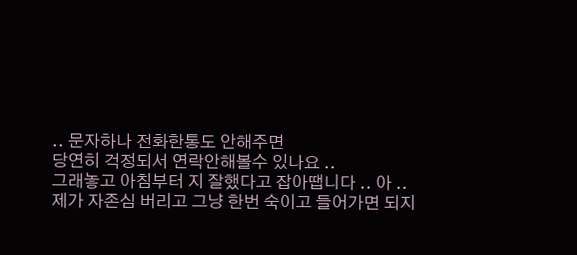.. 문자하나 전화한통도 안해주면
당연히 걱정되서 연락안해볼수 있나요 ..
그래놓고 아침부터 지 잘했다고 잡아땝니다 .. 아 ..
제가 자존심 버리고 그냥 한번 숙이고 들어가면 되지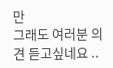만
그래도 여러분 의견 듣고싶네요 ..